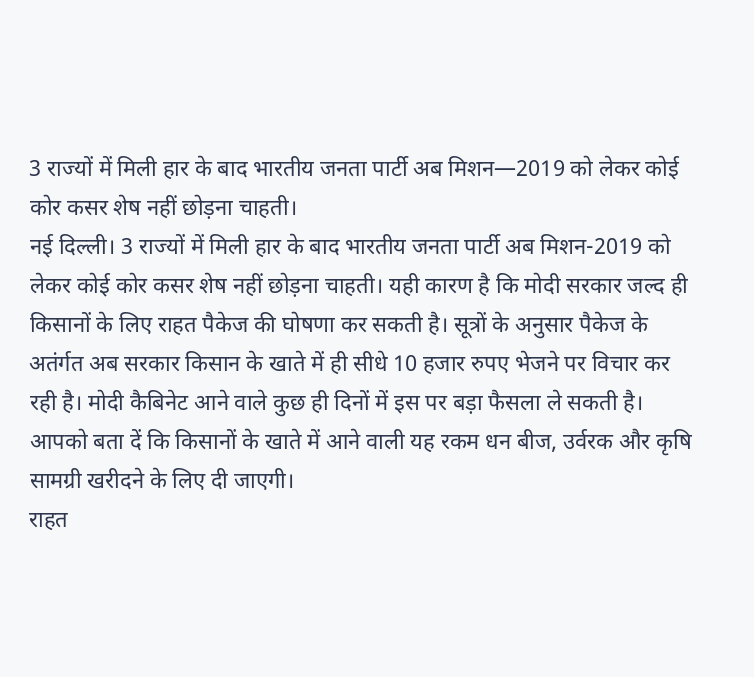3 राज्यों में मिली हार के बाद भारतीय जनता पार्टी अब मिशन—2019 को लेकर कोई कोर कसर शेष नहीं छोड़ना चाहती।
नई दिल्ली। 3 राज्यों में मिली हार के बाद भारतीय जनता पार्टी अब मिशन-2019 को लेकर कोई कोर कसर शेष नहीं छोड़ना चाहती। यही कारण है कि मोदी सरकार जल्द ही किसानों के लिए राहत पैकेज की घोषणा कर सकती है। सूत्रों के अनुसार पैकेज के अतंर्गत अब सरकार किसान के खाते में ही सीधे 10 हजार रुपए भेजने पर विचार कर रही है। मोदी कैबिनेट आने वाले कुछ ही दिनों में इस पर बड़ा फैसला ले सकती है। आपको बता दें कि किसानों के खाते में आने वाली यह रकम धन बीज, उर्वरक और कृषि सामग्री खरीदने के लिए दी जाएगी।
राहत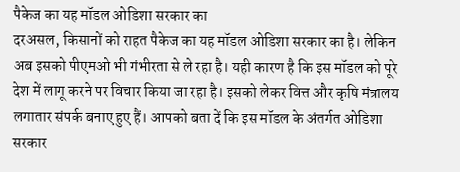पैकेज का यह मॉडल ओडिशा सरकार का
दरअसल, किसानों को राहत पैकेज का यह मॉडल ओडिशा सरकार का है। लेकिन अब इसको पीएमओ भी गंभीरता से ले रहा है। यही कारण है कि इस मॉडल को पूरे देश में लागू करने पर विचार किया जा रहा है। इसको लेकर वित्त और कृषि मंत्रालय लगातार संपर्क बनाए हुए हैं। आपको बता दें कि इस मॉडल के अंतर्गत ओडिशा सरकार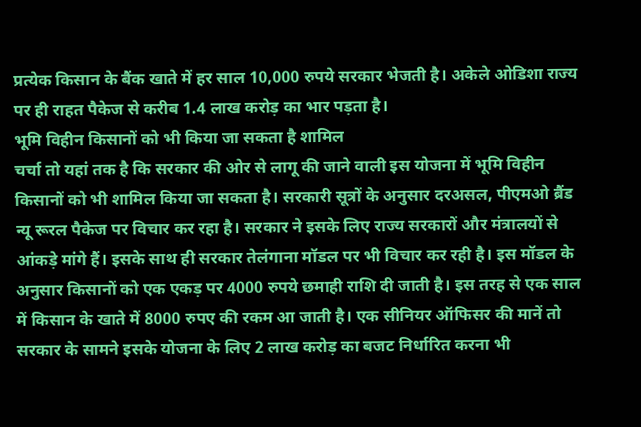प्रत्येक किसान के बैंक खाते में हर साल 10,000 रुपये सरकार भेजती है। अकेले ओडिशा राज्य पर ही राहत पैकेज से करीब 1.4 लाख करोड़ का भार पड़ता है।
भूमि विहीन किसानों को भी किया जा सकता है शामिल
चर्चा तो यहां तक है कि सरकार की ओर से लागू की जाने वाली इस योजना में भूमि विहीन किसानों को भी शामिल किया जा सकता है। सरकारी सूत्रों के अनुसार दरअसल, पीएमओ ब्रैंड न्यू रूरल पैकेज पर विचार कर रहा है। सरकार ने इसके लिए राज्य सरकारों और मंत्रालयों से आंकड़े मांगे हैं। इसके साथ ही सरकार तेलंगाना मॉडल पर भी विचार कर रही है। इस मॉडल के अनुसार किसानों को एक एकड़ पर 4000 रुपये छमाही राशि दी जाती है। इस तरह से एक साल में किसान के खाते में 8000 रुपए की रकम आ जाती है। एक सीनियर ऑफिसर की मानें तो सरकार के सामने इसके योजना के लिए 2 लाख करोड़ का बजट निर्धारित करना भी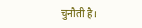चुनौती है।